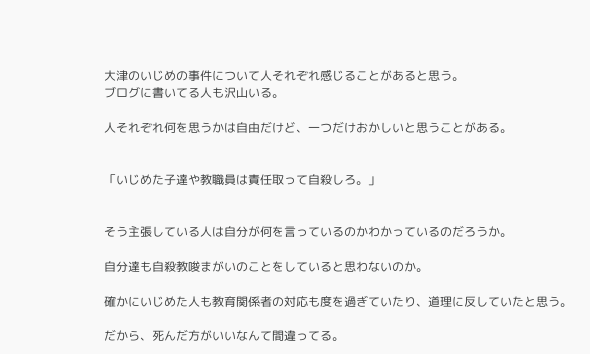大津のいじめの事件について人それぞれ感じることがあると思う。
ブログに書いてる人も沢山いる。

人それぞれ何を思うかは自由だけど、一つだけおかしいと思うことがある。


「いじめた子達や教職員は責任取って自殺しろ。」


そう主張している人は自分が何を言っているのかわかっているのだろうか。

自分達も自殺教唆まがいのことをしていると思わないのか。

確かにいじめた人も教育関係者の対応も度を過ぎていたり、道理に反していたと思う。

だから、死んだ方がいいなんて間違ってる。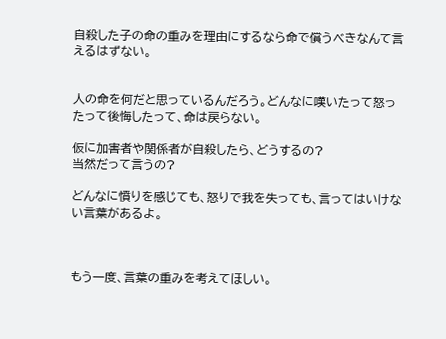自殺した子の命の重みを理由にするなら命で償うべきなんて言えるはずない。


人の命を何だと思っているんだろう。どんなに嘆いたって怒ったって後悔したって、命は戻らない。

仮に加害者や関係者が自殺したら、どうするの?
当然だって言うの?

どんなに憤りを感じても、怒りで我を失っても、言ってはいけない言葉があるよ。



もう一度、言葉の重みを考えてほしい。